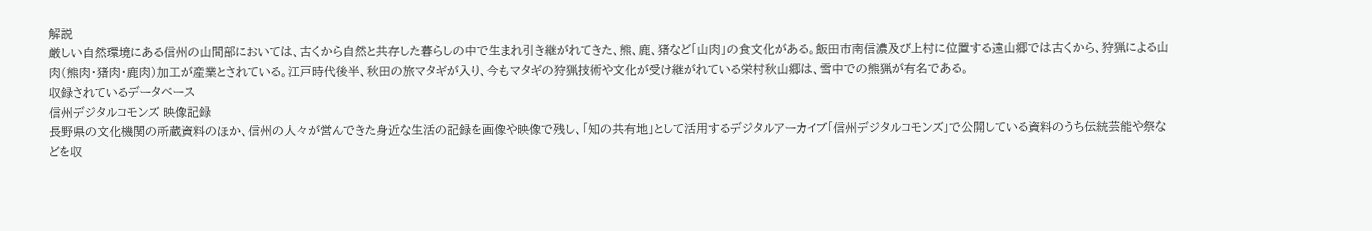解説
厳しい自然環境にある信州の山間部においては、古くから自然と共存した暮らしの中で生まれ引き継がれてきた、熊、鹿、猪など「山肉」の食文化がある。飯田市南信濃及び上村に位置する遠山郷では古くから、狩猟による山肉(熊肉・猪肉・鹿肉)加工が産業とされている。江戸時代後半、秋田の旅マタギが入り、今もマタギの狩猟技術や文化が受け継がれている栄村秋山郷は、雪中での熊猟が有名である。
収録されているデータベース
信州デジタルコモンズ 映像記録
長野県の文化機関の所蔵資料のほか、信州の人々が営んできた身近な生活の記録を画像や映像で残し、「知の共有地」として活用するデジタルアーカイブ「信州デジタルコモンズ」で公開している資料のうち伝統芸能や祭などを収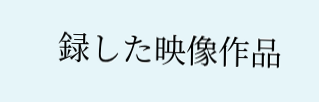録した映像作品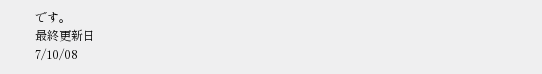です。
最終更新日
7/10/08